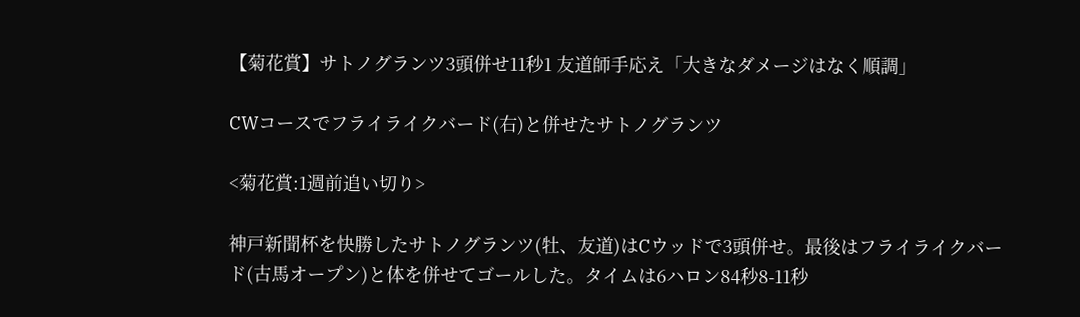【菊花賞】サトノグランツ3頭併せ11秒1 友道師手応え「大きなダメージはなく順調」

CWコースでフライライクバード(右)と併せたサトノグランツ

<菊花賞:1週前追い切り>

神戸新聞杯を快勝したサトノグランツ(牡、友道)はCウッドで3頭併せ。最後はフライライクバード(古馬オープン)と体を併せてゴールした。タイムは6ハロン84秒8-11秒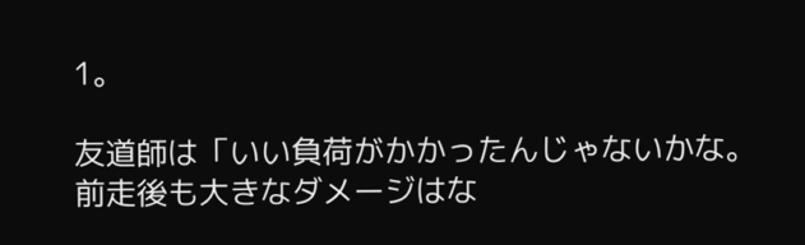1。

友道師は「いい負荷がかかったんじゃないかな。前走後も大きなダメージはな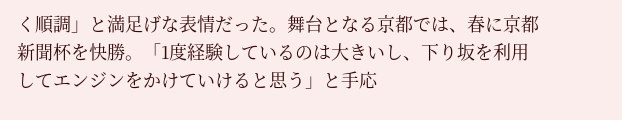く順調」と満足げな表情だった。舞台となる京都では、春に京都新聞杯を快勝。「1度経験しているのは大きいし、下り坂を利用してエンジンをかけていけると思う」と手応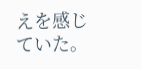えを感じていた。